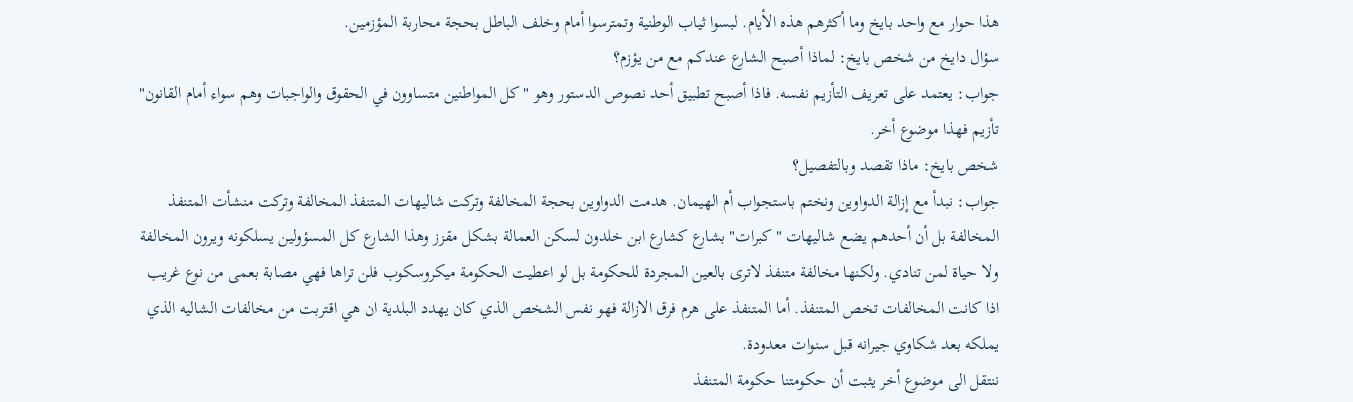هذا حوار مع واحد بايخ وما أكثرهم هذه الأيام. لبسوا ثياب الوطنية وتمترسوا أمام وخلف الباطل بحجة محاربة المؤزمين.
سؤال دايخ من شخص بايخ: لماذا أصبح الشارع عندكم مع من يؤزم؟
جواب: يعتمد على تعريف التأزيم نفسه. فاذا أصبح تطبيق أحد نصوص الدستور وهو "كل المواطنين متساوون في الحقوق والواجبات وهم سواء أمام القانون" تأزيم فهذا موضوع أخر.
شخص بايخ: ماذا تقصد وبالتفصيل؟
جواب: نبدأ مع إزالة الدواوين ونختم باستجواب أم الهيمان. هدمت الدواوين بحجة المخالفة وتركت شاليهات المتنفذ المخالفة وتركت منشأت المتنفذ المخالفة بل أن أحدهم يضع شاليهات "كبرات" بشارع كشارع ابن خلدون لسكن العمالة بشكل مقزز وهذا الشارع كل المسؤولين يسلكونه ويرون المخالفة ولا حياة لمن تنادي. ولكنها مخالفة متنفذ لاترى بالعين المجردة للحكومة بل لو اعطيت الحكومة ميكروسكوب فلن تراها فهي مصابة بعمى من نوع غريب اذا كانت المخالفات تخص المتنفذ. أما المتنفذ على هرم فرق الازالة فهو نفس الشخص الذي كان يهدد البلدية ان هي اقتربت من مخالفات الشاليه الذي يملكه بعد شكاوي جيرانه قبل سنوات معدودة.
ننتقل الى موضوع أخر يثبت أن حكومتنا حكومة المتنفذ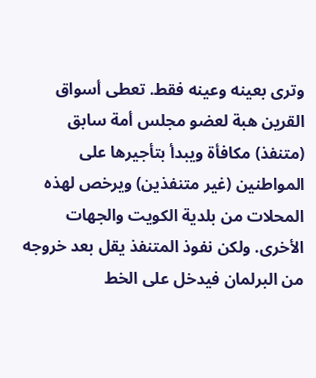وترى بعينه وعينه فقط. تعطى أسواق القرين هبة لعضو مجلس أمة سابق (متنفذ) مكافأة ويبدأ بتأجيرها على المواطنين (غير متنفذين) ويرخص لهذه المحلات من بلدية الكويت والجهات الأخرى. ولكن نفوذ المتنفذ يقل بعد خروجه من البرلمان فيدخل على الخط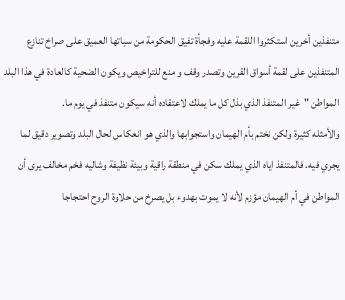متنفذين أخرين استكثروا اللقمة عليه وفجأة تفيق الحكومة من سباتها العميق على صراخ تنازع المتنفذين على لقمة أسواق القرين وتصدر وقف و منع للتراخيص ويكون الضحية كالعادة في هذا البلد المواطن "غير المتنفذ الذي بذل كل ما يملك لاعتقاده أنه سيكون متنفذ في يوم ما.
والأمثله كثيرة ولكن نختم بأم الهيمان واستجوابها والذي هو انعكاس لحال البلد وتصوير دقيق لما يجري فيه. فالمتنفذ اياه الذي يملك سكن في منطقة راقية وبيئة نظيفة وشاليه فخم مخالف يرى أن المواطن في أم الهيمان مؤزم لأنه لا يموت بهدوء بل يصرخ من حلاوة الروح احتجاجا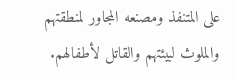على المتنفذ ومصنعه المجاور لمنطقتهم والملوث لبيئتهم والقاتل لأطفالهم.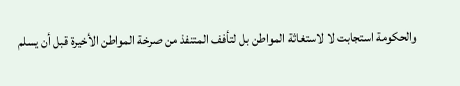والحكومة استجابت لا لاستغاثة المواطن بل لتأفف المتنفذ من صرخة المواطن الأخيرة قبل أن يسلم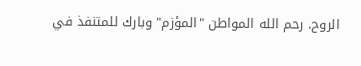الروح. رحم الله المواطن "المؤزم" وبارك للمتنفذ في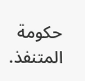حكومة المتنفذ.